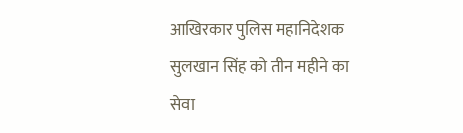आखिरकार पुलिस महानिदेशक सुलखान सिंह को तीन महीने का सेवा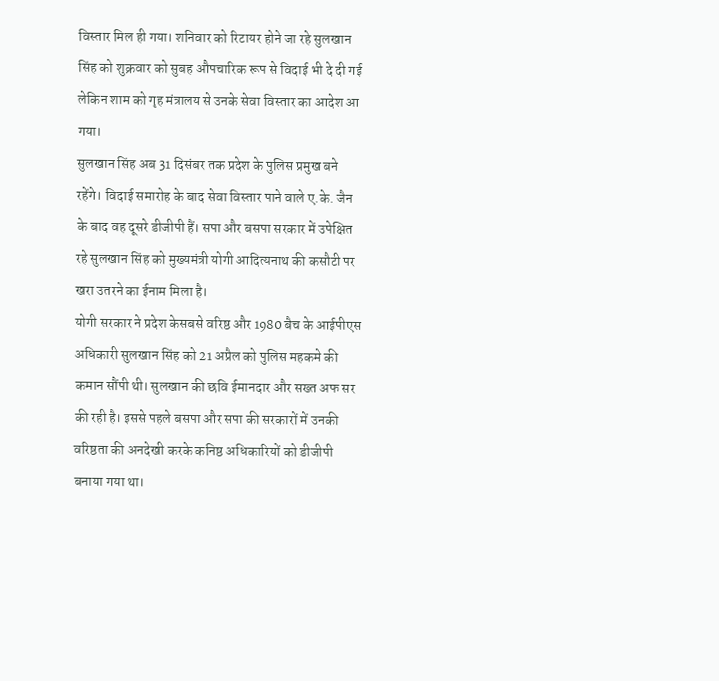विस्तार मिल ही गया। शनिवार को रिटायर होने जा रहे सुलखान सिंह को शुक्रवार को सुबह औपचारिक रूप से विदाई भी दे दी गई लेकिन शाम को गृह मंत्रालय से उनके सेवा विस्तार का आदेश आ गया।
सुलखान सिंह अब 31 दिसंबर तक प्रदेश के पुलिस प्रमुख बने रहेंगे। विदाई समारोह के बाद सेवा विस्तार पाने वाले ए.के. जैन के बाद वह दूसरे डीजीपी हैं। सपा और बसपा सरकार में उपेक्षित रहे सुलखान सिंह को मुख्यमंत्री योगी आदित्यनाथ की कसौटी पर खरा उतरने का ईनाम मिला है।
योगी सरकार ने प्रदेश केसबसे वरिष्ठ और 1980 बैच के आईपीएस अधिकारी सुलखान सिंह को 21 अप्रैल को पुलिस महकमे की कमान सौंपी थी। सुलखान की छवि ईमानदार और सख्त अफ सर की रही है। इससे पहले बसपा और सपा की सरकारों में उनकी वरिष्ठता की अनदेखी करके कनिष्ठ अधिकारियों को डीजीपी बनाया गया था।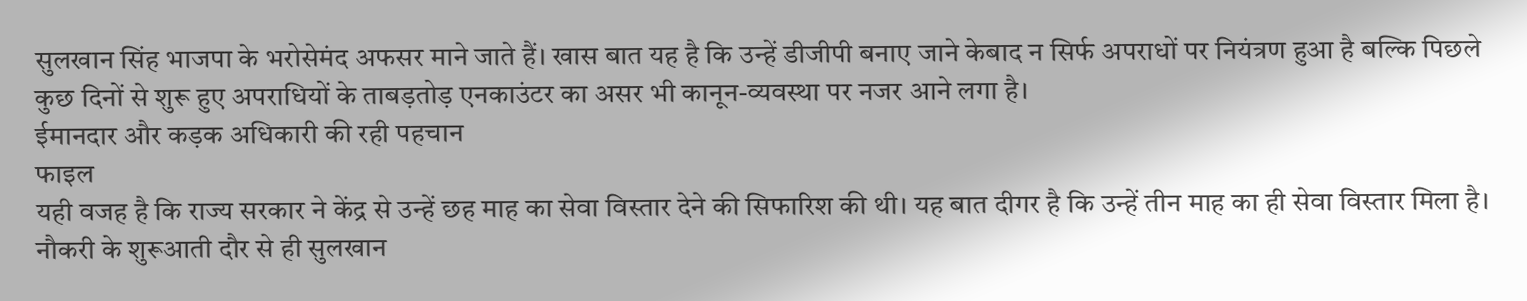सुलखान सिंह भाजपा के भरोसेमंद अफसर माने जाते हैं। खास बात यह है कि उन्हें डीजीपी बनाए जाने केबाद न सिर्फ अपराधों पर नियंत्रण हुआ है बल्कि पिछले कुछ दिनों से शुरू हुए अपराधियों के ताबड़तोड़ एनकाउंटर का असर भी कानून-व्यवस्था पर नजर आने लगा है।
ईमानदार और कड़क अधिकारी की रही पहचान
फाइल
यही वजह है कि राज्य सरकार ने केंद्र से उन्हें छह माह का सेवा विस्तार देने की सिफारिश की थी। यह बात दीगर है कि उन्हें तीन माह का ही सेवा विस्तार मिला है।
नौकरी के शुरूआती दौर से ही सुलखान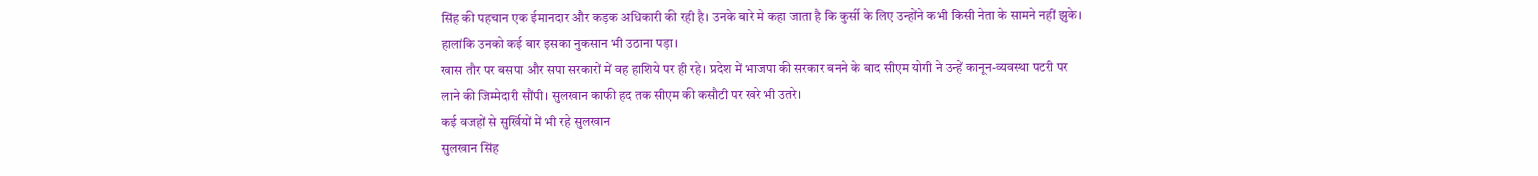सिंह की पहचान एक ईमानदार और कड़क अधिकारी की रही है। उनके बारे मे कहा जाता है कि कुर्सी के लिए उन्होंने कभी किसी नेता के सामने नहीं झुके। हालांकि उनको कई बार इसका नुकसान भी उठाना पड़ा।
खास तौर पर बसपा और सपा सरकारों में वह हाशिये पर ही रहे। प्रदेश में भाजपा की सरकार बनने के बाद सीएम योगी ने उन्हें कानून-व्यवस्था पटरी पर लाने की जिम्मेदारी सौंपी। सुलखान काफी हद तक सीएम की कसौटी पर खरे भी उतरे।
कई वजहों से सुर्खियों में भी रहे सुलखान
सुलखान सिंह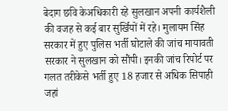बेदाग छवि केअधिकारी रहे सुलखान अपनी कार्यशैली की वजह से कई बार सुर्खियों में रहे। मुलायम सिंह सरकार में हुए पुलिस भर्ती घोटाले की जांच मायावती सरकार ने सुलखान को सौंपी। इनकी जांच रिपोर्ट पर गलत तरीकेसे भर्ती हुए 18 हजार से अधिक सिपाही जहां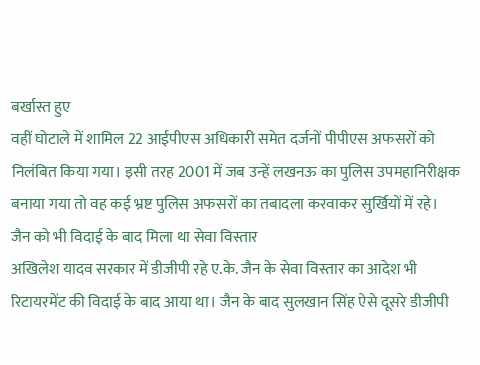बर्खास्त हुए
वहीं घोटाले में शामिल 22 आईपीएस अधिकारी समेत दर्जनों पीपीएस अफसरों को निलंबित किया गया। इसी तरह 2001 में जब उन्हें लखनऊ का पुलिस उपमहानिरीक्षक बनाया गया तो वह कई भ्रष्ट पुलिस अफसरों का तबादला करवाकर सुर्खियों में रहे।
जैन को भी विदाई के बाद मिला था सेवा विस्तार
अखिलेश यादव सरकार में डीजीपी रहे ए.के. जैन के सेवा विस्तार का आदेश भी रिटायरमेंट की विदाई के बाद आया था। जैन के बाद सुलखान सिंह ऐसे दूसरे डीजीपी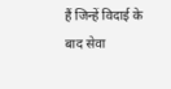हैं जिन्हें विदाई के बाद सेवा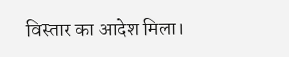विस्तार का आदेश मिला।